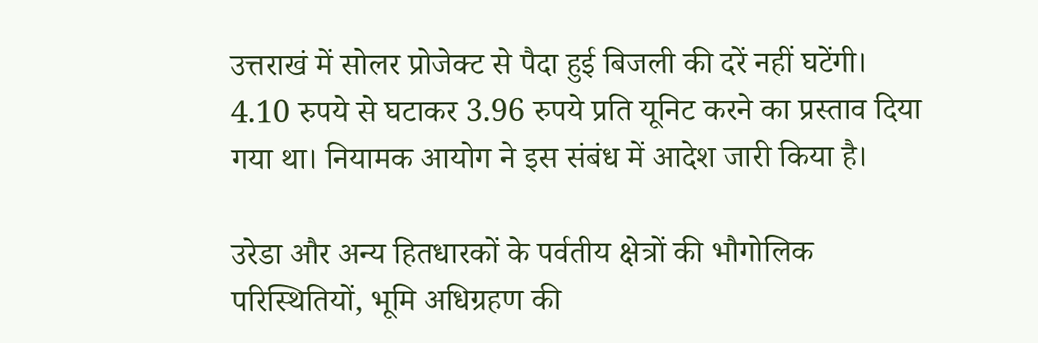उत्तराखं में सोलर प्रोजेक्ट से पैदा हुई बिजली की दरें नहीं घटेंगी। 4.10 रुपये से घटाकर 3.96 रुपये प्रति यूनिट करने का प्रस्ताव दिया गया था। नियामक आयोग ने इस संबंध में आदेश जारी किया है।

उरेडा और अन्य हितधारकों के पर्वतीय क्षेत्रों की भौगोलिक परिस्थितियों, भूमि अधिग्रहण की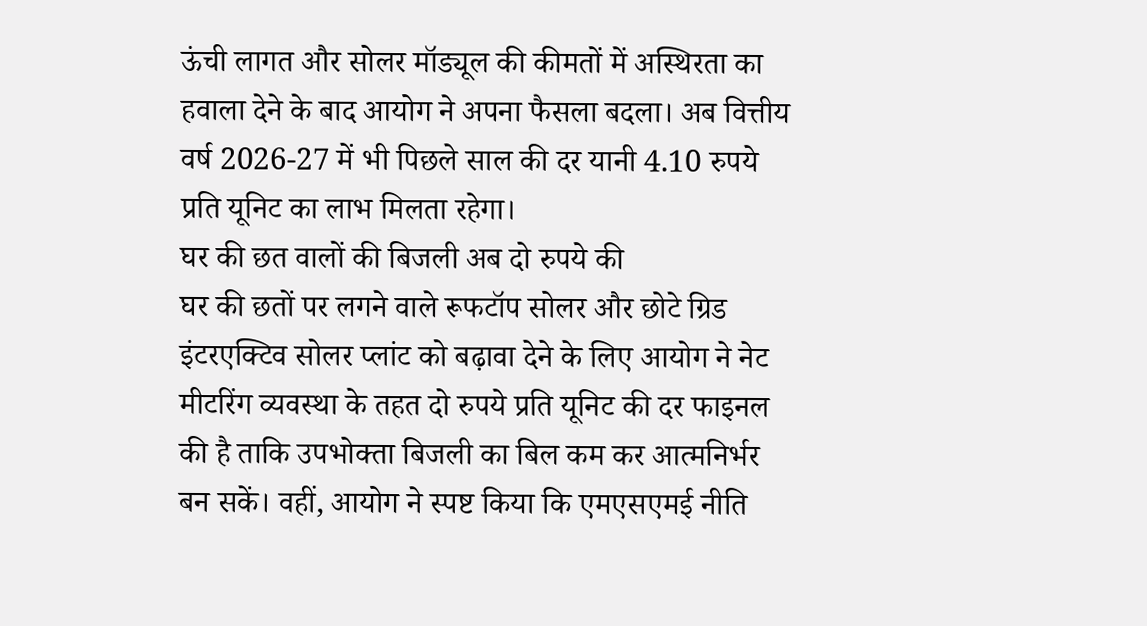ऊंची लागत और सोलर मॉड्यूल की कीमतों में अस्थिरता का हवाला देने के बाद आयोग ने अपना फैसला बदला। अब वित्तीय वर्ष 2026-27 में भी पिछले साल की दर यानी 4.10 रुपये प्रति यूनिट का लाभ मिलता रहेगा।
घर की छत वालों की बिजली अब दो रुपये की
घर की छतों पर लगने वाले रूफटॉप सोलर और छोटे ग्रिड इंटरएक्टिव सोलर प्लांट को बढ़ावा देने के लिए आयोग ने नेट मीटरिंग व्यवस्था के तहत दो रुपये प्रति यूनिट की दर फाइनल की है ताकि उपभोक्ता बिजली का बिल कम कर आत्मनिर्भर बन सकें। वहीं, आयोग ने स्पष्ट किया कि एमएसएमई नीति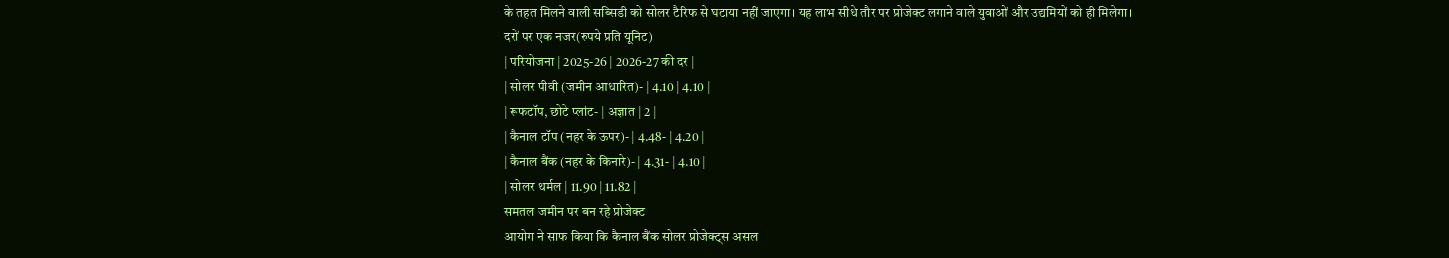के तहत मिलने वाली सब्सिडी को सोलर टैरिफ से घटाया नहीं जाएगा। यह लाभ सीधे तौर पर प्रोजेक्ट लगाने वाले युवाओं और उद्यमियों को ही मिलेगा।
दरों पर एक नजर(रुपये प्रति यूनिट)
| परियोजना | 2025-26 | 2026-27 की दर |
| सोलर पीवी (जमीन आधारित)- | 4.10 | 4.10 |
| रूफटॉप, छोटे प्लांट- | अज्ञात | 2 |
| कैनाल टॉप (नहर के ऊपर)- | 4.48- | 4.20 |
| कैनाल बैंक (नहर के किनारे)- | 4.31- | 4.10 |
| सोलर थर्मल | 11.90 | 11.82 |
समतल जमीन पर बन रहे प्रोजेक्ट
आयोग ने साफ किया कि कैनाल बैंक सोलर प्रोजेक्ट्स असल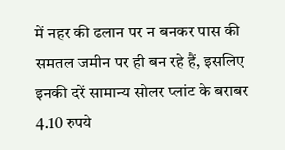में नहर की ढलान पर न बनकर पास की समतल जमीन पर ही बन रहे हैं, इसलिए इनकी दरें सामान्य सोलर प्लांट के बराबर 4.10 रुपये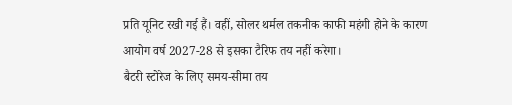प्रति यूनिट रखी गई हैं। वहीं, सोलर थर्मल तकनीक काफी महंगी होने के कारण आयोग वर्ष 2027-28 से इसका टैरिफ तय नहीं करेगा।
बैटरी स्टोरेज के लिए समय-सीमा तय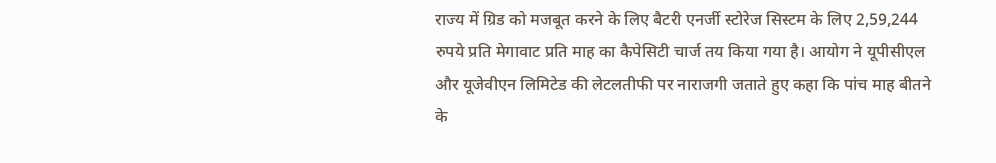राज्य में ग्रिड को मजबूत करने के लिए बैटरी एनर्जी स्टोरेज सिस्टम के लिए 2,59,244 रुपये प्रति मेगावाट प्रति माह का कैपेसिटी चार्ज तय किया गया है। आयोग ने यूपीसीएल और यूजेवीएन लिमिटेड की लेटलतीफी पर नाराजगी जताते हुए कहा कि पांच माह बीतने के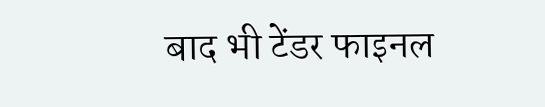बाद भी टेंडर फाइनल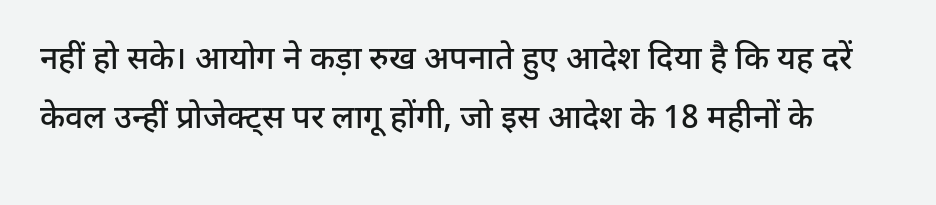नहीं हो सके। आयोग ने कड़ा रुख अपनाते हुए आदेश दिया है कि यह दरें केवल उन्हीं प्रोजेक्ट्स पर लागू होंगी, जो इस आदेश के 18 महीनों के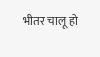भीतर चालू हो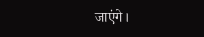जाएंगे।